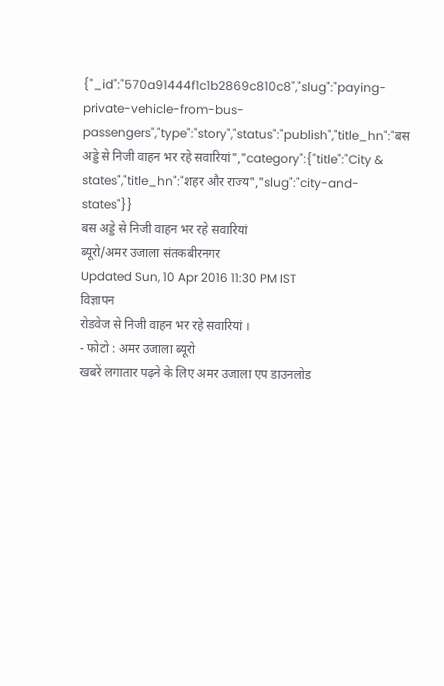{"_id":"570a91444f1c1b2869c810c8","slug":"paying-private-vehicle-from-bus-passengers","type":"story","status":"publish","title_hn":"बस अड्डे से निजी वाहन भर रहे सवारियां","category":{"title":"City & states","title_hn":"शहर और राज्य","slug":"city-and-states"}}
बस अड्डे से निजी वाहन भर रहे सवारियां
ब्यूरो/अमर उजाला संतकबीरनगर
Updated Sun, 10 Apr 2016 11:30 PM IST
विज्ञापन
रोडवेज से निजी वाहन भर रहे सवारियां ।
- फोटो : अमर उजाला ब्यूरो
खबरें लगातार पढ़ने के लिए अमर उजाला एप डाउनलोड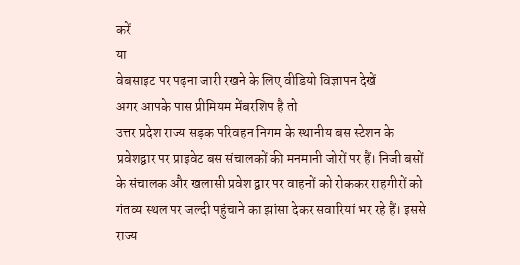करें
या
वेबसाइट पर पढ़ना जारी रखने के लिए वीडियो विज्ञापन देखें
अगर आपके पास प्रीमियम मेंबरशिप है तो
उत्तर प्रदेश राज्य सड़क परिवहन निगम के स्थानीय बस स्टेशन के प्रवेशद्वार पर प्राइवेट बस संचालकों की मनमानी जोरों पर हैं। निजी बसों के संचालक और खलासी प्रवेश द्वार पर वाहनों को रोककर राहगीरों को गंतव्य स्थल पर जल्दी पहुंचाने का झांसा देकर सवारियां भर रहे हैं। इससे राज्य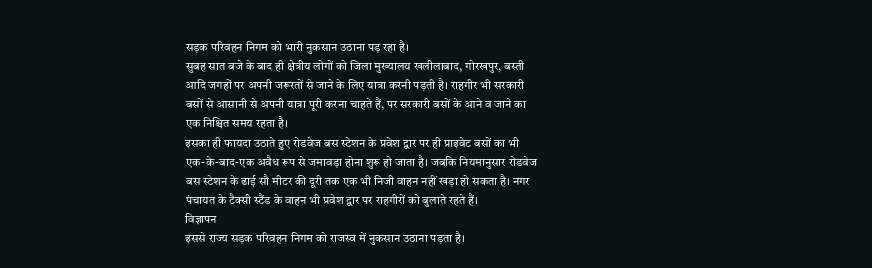सड़क परिवहन निगम को भारी नुकसान उठाना पड़ रहा है।
सुबह सात बजे के बाद ही क्षेत्रीय लोगों को जिला मुख्यालय खलीलाबाद, गोरखपुर, बस्ती आदि जगहों पर अपनी जरूरतों से जाने के लिए यात्रा करनी पड़ती है। राहगीर भी सरकारी बसों से आसानी से अपनी यात्रा पूरी करना चाहते हैं, पर सरकारी बसों के आने व जाने का एक निश्चित समय रहता है।
इसका ही फायदा उठाते हुए रोडवेज बस स्टेशन के प्रवेश द्वार पर ही प्राइवेट बसों का भी एक-के-बाद-एक अवैध रूप से जमावड़ा होना शुरू हो जाता है। जबकि नियमानुसार रोडवेज बस स्टेशन के ढाई सौ मीटर की दूरी तक एक भी निजी वाहन नहीं खड़ा हो सकता है। नगर पंचायत के टैक्सी स्टैंड के वाहन भी प्रवेश द्वार पर राहगीरों को बुलाते रहते हैं।
विज्ञापन
इससे राज्य सड़क परिवहन निगम को राजस्व में नुकसान उठाना पड़ता है।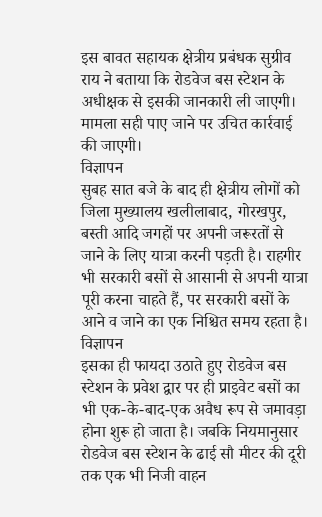इस बावत सहायक क्षेत्रीय प्रबंधक सुग्रीव राय ने बताया कि रोडवेज बस स्टेशन के अधीक्षक से इसकी जानकारी ली जाएगी। मामला सही पाए जाने पर उचित कार्रवाई की जाएगी।
विज्ञापन
सुबह सात बजे के बाद ही क्षेत्रीय लोगों को जिला मुख्यालय खलीलाबाद, गोरखपुर, बस्ती आदि जगहों पर अपनी जरूरतों से जाने के लिए यात्रा करनी पड़ती है। राहगीर भी सरकारी बसों से आसानी से अपनी यात्रा पूरी करना चाहते हैं, पर सरकारी बसों के आने व जाने का एक निश्चित समय रहता है।
विज्ञापन
इसका ही फायदा उठाते हुए रोडवेज बस स्टेशन के प्रवेश द्वार पर ही प्राइवेट बसों का भी एक-के-बाद-एक अवैध रूप से जमावड़ा होना शुरू हो जाता है। जबकि नियमानुसार रोडवेज बस स्टेशन के ढाई सौ मीटर की दूरी तक एक भी निजी वाहन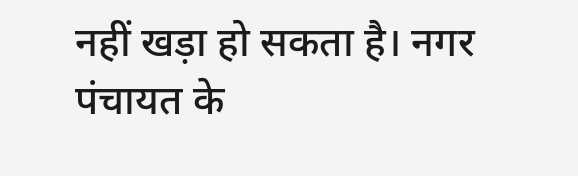नहीं खड़ा हो सकता है। नगर पंचायत के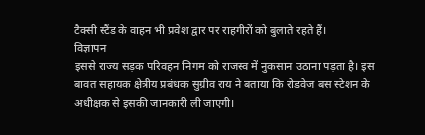टैक्सी स्टैंड के वाहन भी प्रवेश द्वार पर राहगीरों को बुलाते रहते हैं।
विज्ञापन
इससे राज्य सड़क परिवहन निगम को राजस्व में नुकसान उठाना पड़ता है। इस बावत सहायक क्षेत्रीय प्रबंधक सुग्रीव राय ने बताया कि रोडवेज बस स्टेशन के अधीक्षक से इसकी जानकारी ली जाएगी।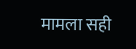मामला सही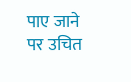पाए जाने पर उचित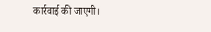कार्रवाई की जाएगी।